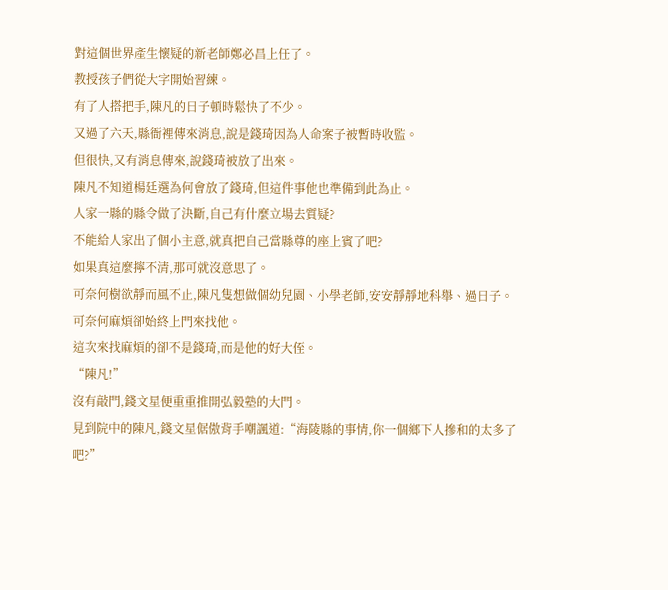對這個世界產生懷疑的新老師鄭必昌上任了。
教授孩子們從大字開始習練。
有了人搭把手,陳凡的日子頓時鬆快了不少。
又過了六天,縣衙裡傳來消息,說是錢琦因為人命案子被暫時收監。
但很快,又有消息傳來,說錢琦被放了出來。
陳凡不知道楊廷選為何會放了錢琦,但這件事他也準備到此為止。
人家一縣的縣令做了決斷,自己有什麼立場去質疑?
不能給人家出了個小主意,就真把自己當縣尊的座上賓了吧?
如果真這麼擰不清,那可就沒意思了。
可奈何樹欲靜而風不止,陳凡隻想做個幼兒園、小學老師,安安靜靜地科舉、過日子。
可奈何麻煩卻始終上門來找他。
這次來找麻煩的卻不是錢琦,而是他的好大侄。
“陳凡!”
沒有敲門,錢文星便重重推開弘毅塾的大門。
見到院中的陳凡,錢文星倨傲背手嘲諷道:“海陵縣的事情,你一個鄉下人摻和的太多了吧?”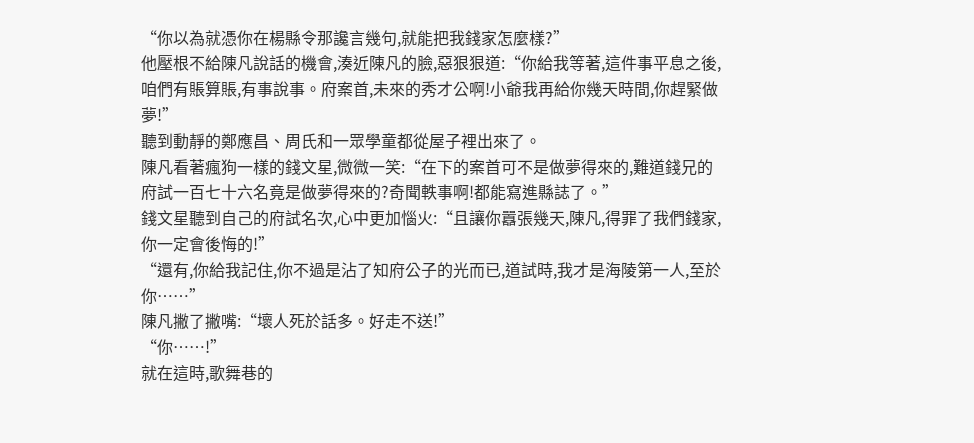“你以為就憑你在楊縣令那讒言幾句,就能把我錢家怎麼樣?”
他壓根不給陳凡說話的機會,湊近陳凡的臉,惡狠狠道:“你給我等著,這件事平息之後,咱們有賬算賬,有事說事。府案首,未來的秀才公啊!小爺我再給你幾天時間,你趕緊做夢!”
聽到動靜的鄭應昌、周氏和一眾學童都從屋子裡出來了。
陳凡看著瘋狗一樣的錢文星,微微一笑:“在下的案首可不是做夢得來的,難道錢兄的府試一百七十六名竟是做夢得來的?奇聞軼事啊!都能寫進縣誌了。”
錢文星聽到自己的府試名次,心中更加惱火:“且讓你囂張幾天,陳凡,得罪了我們錢家,你一定會後悔的!”
“還有,你給我記住,你不過是沾了知府公子的光而已,道試時,我才是海陵第一人,至於你……”
陳凡撇了撇嘴:“壞人死於話多。好走不送!”
“你……!”
就在這時,歌舞巷的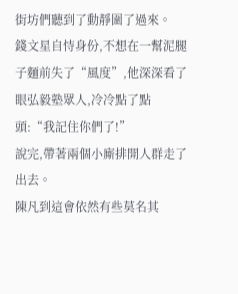街坊們聽到了動靜圍了過來。
錢文星自恃身份,不想在一幫泥腿子麵前失了“風度”,他深深看了眼弘毅塾眾人,冷冷點了點頭:“我記住你們了!”
說完,帶著兩個小廝排開人群走了出去。
陳凡到這會依然有些莫名其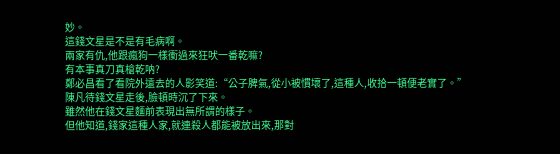妙。
這錢文星是不是有毛病啊。
兩家有仇,他跟瘋狗一樣衝過來狂吠一番乾嘛?
有本事真刀真槍乾呐?
鄭必昌看了看院外遠去的人影笑道:“公子脾氣,從小被慣壞了,這種人,收拾一頓便老實了。”
陳凡待錢文星走後,臉頓時沉了下來。
雖然他在錢文星麵前表現出無所謂的樣子。
但他知道,錢家這種人家,就連殺人都能被放出來,那對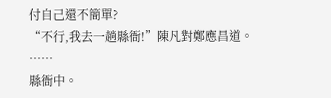付自己還不簡單?
“不行,我去一趟縣衙!”陳凡對鄭應昌道。
……
縣衙中。